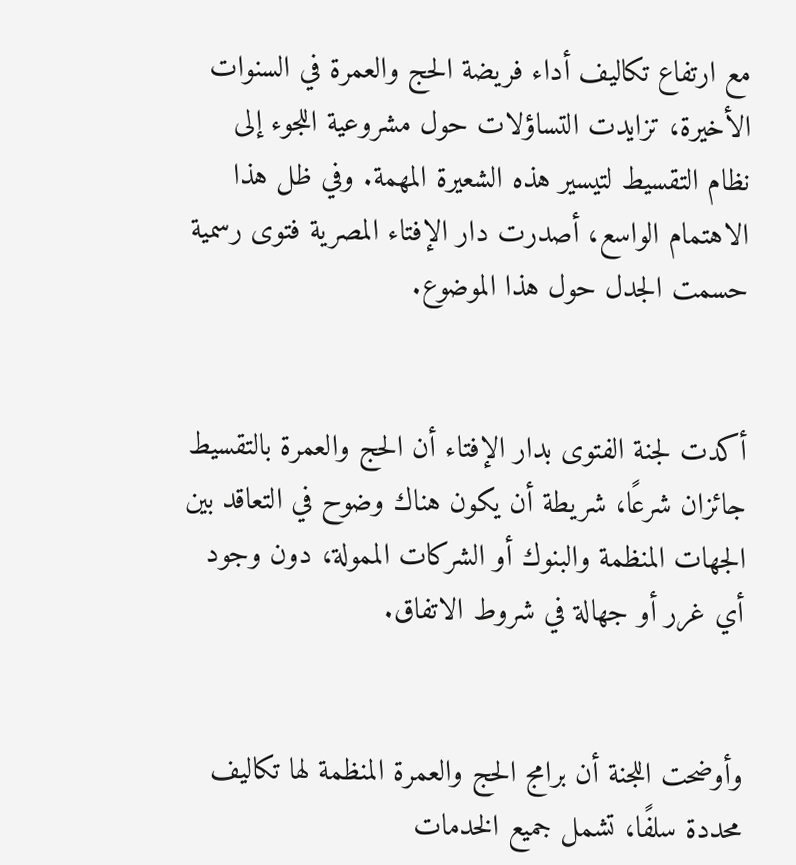مع ارتفاع تكاليف أداء فريضة الحج والعمرة في السنوات الأخيرة، تزايدت التساؤلات حول مشروعية اللجوء إلى نظام التقسيط لتيسير هذه الشعيرة المهمة. وفي ظل هذا الاهتمام الواسع، أصدرت دار الإفتاء المصرية فتوى رسمية حسمت الجدل حول هذا الموضوع.


أكدت لجنة الفتوى بدار الإفتاء أن الحج والعمرة بالتقسيط جائزان شرعًا، شريطة أن يكون هناك وضوح في التعاقد بين الجهات المنظمة والبنوك أو الشركات الممولة، دون وجود أي غرر أو جهالة في شروط الاتفاق.


وأوضحت اللجنة أن برامج الحج والعمرة المنظمة لها تكاليف محددة سلفًا، تشمل جميع الخدمات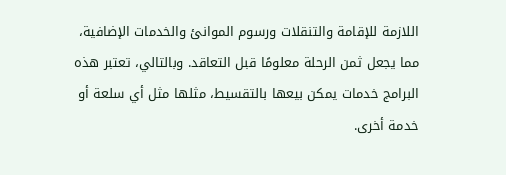اللازمة للإقامة والتنقلات ورسوم الموانئ والخدمات الإضافية، مما يجعل ثمن الرحلة معلومًا قبل التعاقد. وبالتالي، تعتبر هذه البرامج خدمات يمكن بيعها بالتقسيط، مثلها مثل أي سلعة أو خدمة أخرى.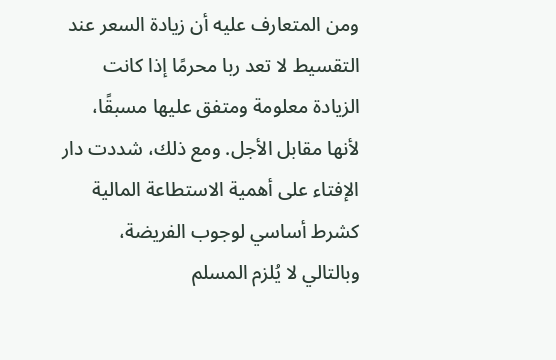ومن المتعارف عليه أن زيادة السعر عند التقسيط لا تعد ربا محرمًا إذا كانت الزيادة معلومة ومتفق عليها مسبقًا، لأنها مقابل الأجل. ومع ذلك، شددت دار الإفتاء على أهمية الاستطاعة المالية كشرط أساسي لوجوب الفريضة، وبالتالي لا يُلزم المسلم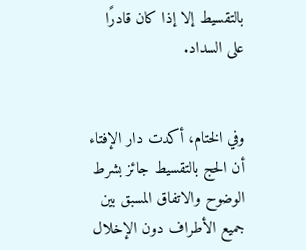بالتقسيط إلا إذا كان قادرًا على السداد.


وفي الختام، أكدت دار الإفتاء أن الحج بالتقسيط جائز بشرط الوضوح والاتفاق المسبق بين جميع الأطراف دون الإخلال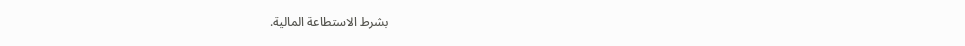بشرط الاستطاعة المالية.